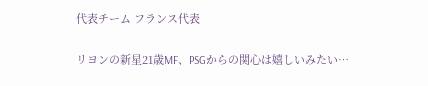代表チーム フランス代表

リヨンの新星21歳MF、PSGからの関心は嬉しいみたい…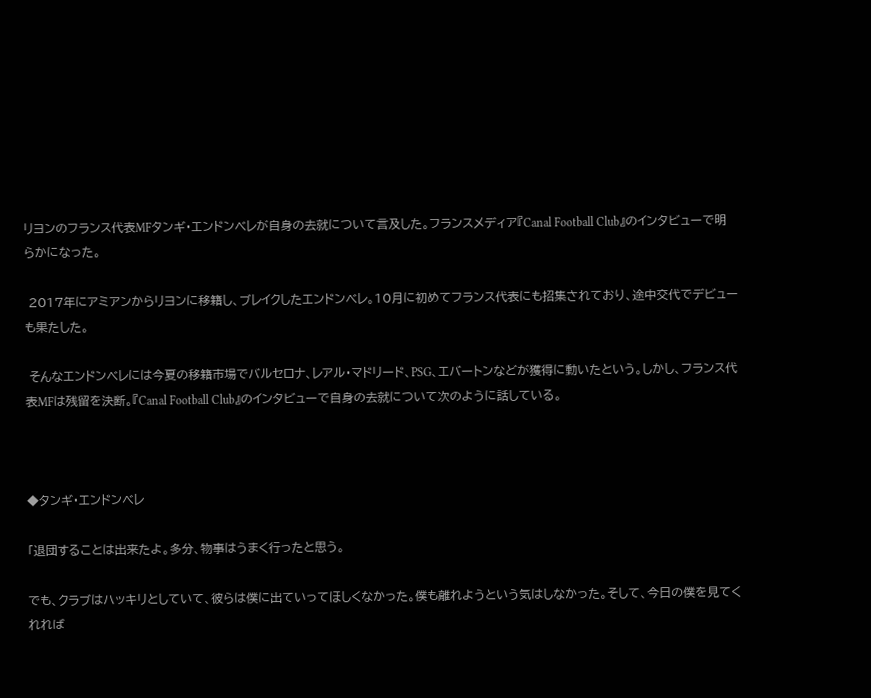リヨンのフランス代表MFタンギ・エンドンべレが自身の去就について言及した。フランスメディア『Canal Football Club』のインタビューで明らかになった。

 2017年にアミアンからリヨンに移籍し、ブレイクしたエンドンべレ。10月に初めてフランス代表にも招集されており、途中交代でデビューも果たした。

 そんなエンドンべレには今夏の移籍市場でバルセロナ、レアル・マドリード、PSG、エバートンなどが獲得に動いたという。しかし、フランス代表MFは残留を決断。『Canal Football Club』のインタビューで自身の去就について次のように話している。



◆タンギ・エンドンべレ

「退団することは出来たよ。多分、物事はうまく行ったと思う。

でも、クラブはハッキリとしていて、彼らは僕に出ていってほしくなかった。僕も離れようという気はしなかった。そして、今日の僕を見てくれれば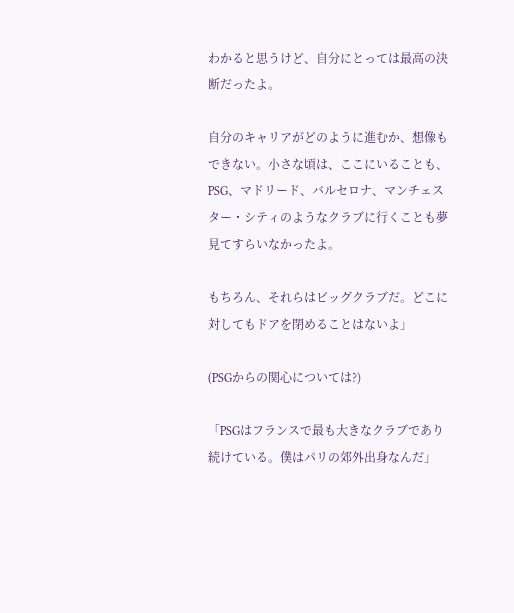わかると思うけど、自分にとっては最高の決断だったよ。

自分のキャリアがどのように進むか、想像もできない。小さな頃は、ここにいることも、PSG、マドリード、バルセロナ、マンチェスター・シティのようなクラブに行くことも夢見てすらいなかったよ。

もちろん、それらはビッグクラブだ。どこに対してもドアを閉めることはないよ」

(PSGからの関心については?)

「PSGはフランスで最も大きなクラブであり続けている。僕はパリの郊外出身なんだ」